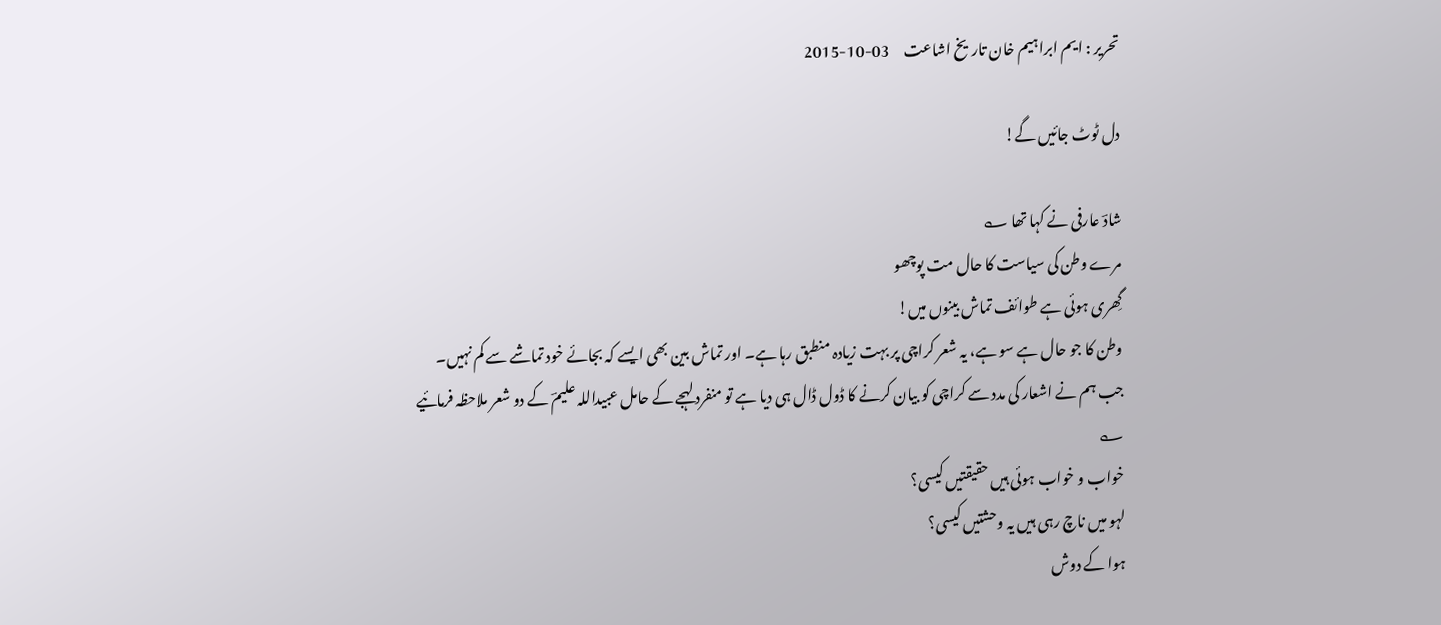تحریر : ایم ابراہیم خان تاریخ اشاعت     03-10-2015

دل ٹوٹ جائیں گے!

شادؔ عارفی نے کہا تھا ؎
مرے وطن کی سیاست کا حال مت پوچھو
گِھری ہوئی ہے طوائف تماش بینوں میں!
وطن کا جو حال ہے سو ہے، یہ شعر کراچی پر بہت زیادہ منطبق رہا ہے۔ اور تماش بین بھی ایسے کہ بجائے خود تماشے سے کم نہیں۔
جب ہم نے اشعار کی مدد سے کراچی کو بیان کرنے کا ڈول ڈال ہی دیا ہے تو منفرد لہجے کے حامل عبیداللہ علیمؔ کے دو شعر ملاحظہ فرمائیے ؎
خواب و خواب ہوئی ہیں حقیقتیں کیسی؟
لہو میں ناچ رہی ہیں یہ وحشتیں کیسی؟
ہوا کے دوش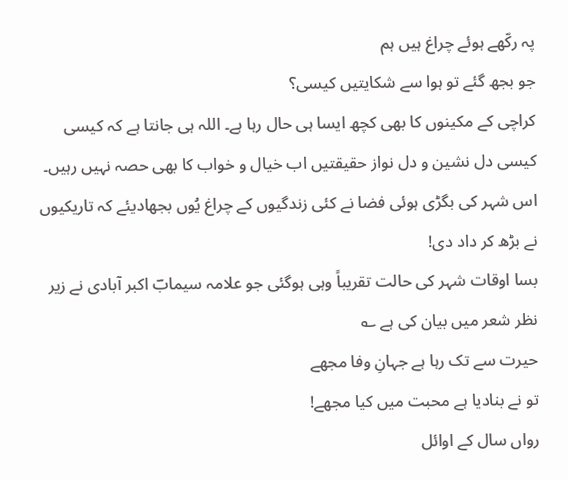پہ رکّھے ہوئے چراغ ہیں ہم
جو بجھ گئے تو ہوا سے شکایتیں کیسی؟
کراچی کے مکینوں کا بھی کچھ ایسا ہی حال رہا ہے۔ اللہ ہی جانتا ہے کہ کیسی کیسی دل نشین و دل نواز حقیقتیں اب خیال و خواب کا بھی حصہ نہیں رہیں۔ اس شہر کی بگڑی ہوئی فضا نے کئی زندگیوں کے چراغ یُوں بجھادیئے کہ تاریکیوں نے بڑھ کر داد دی!
بسا اوقات شہر کی حالت تقریباً وہی ہوگئی جو علامہ سیمابؔ اکبر آبادی نے زیر نظر شعر میں بیان کی ہے ؎
حیرت سے تک رہا ہے جہانِ وفا مجھے
تو نے بنادیا ہے محبت میں کیا مجھے!
رواں سال کے اوائل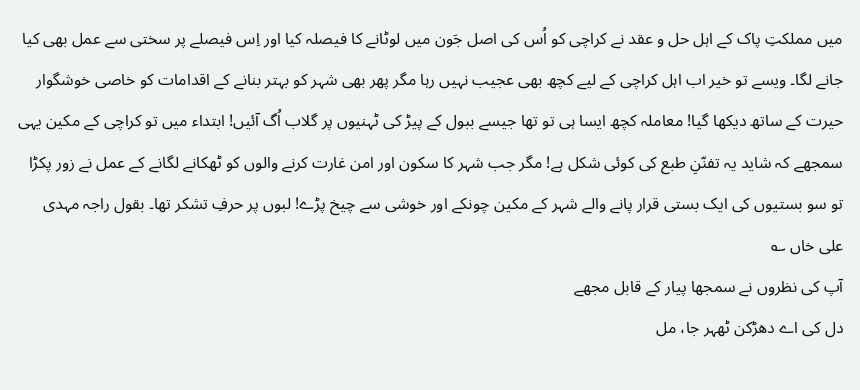میں مملکتِ پاک کے اہل حل و عقد نے کراچی کو اُس کی اصل جَون میں لوٹانے کا فیصلہ کیا اور اِس فیصلے پر سختی سے عمل بھی کیا جانے لگا۔ ویسے تو خیر اب اہل کراچی کے لیے کچھ بھی عجیب نہیں رہا مگر پھر بھی شہر کو بہتر بنانے کے اقدامات کو خاصی خوشگوار حیرت کے ساتھ دیکھا گیا! معاملہ کچھ ایسا ہی تو تھا جیسے ببول کے پیڑ کی ٹہنیوں پر گلاب اُگ آئیں! ابتداء میں تو کراچی کے مکین یہی سمجھے کہ شاید یہ تفنّنِ طبع کی کوئی شکل ہے! مگر جب شہر کا سکون اور امن غارت کرنے والوں کو ٹھکانے لگانے کے عمل نے زور پکڑا تو سو بستیوں کی ایک بستی قرار پانے والے شہر کے مکین چونکے اور خوشی سے چیخ پڑے! لبوں پر حرفِ تشکر تھا۔ بقول راجہ مہدی علی خاں ؎
آپ کی نظروں نے سمجھا پیار کے قابل مجھے
دل کی اے دھڑکن ٹھہر جا، مل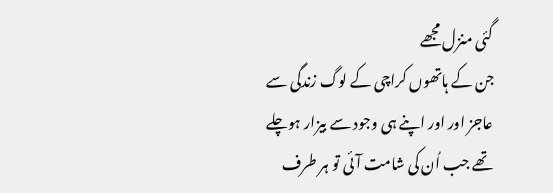گئی منزل مجھے
جن کے ہاتھوں کراچی کے لوگ زندگی سے عاجز اور اور اپنے ہی وجود سے بیزار ہوچلے تھے جب اُن کی شامت آئی تو ہر طرف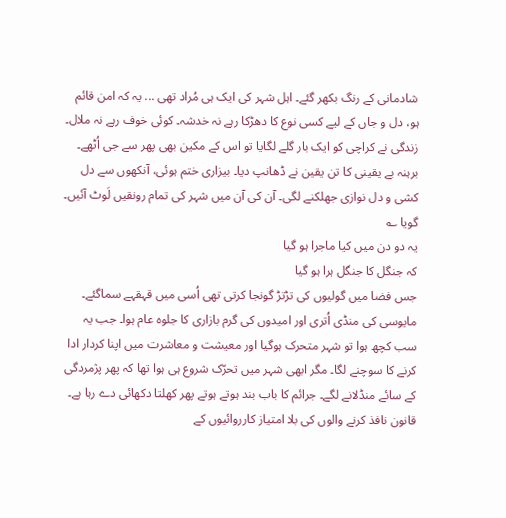شادمانی کے رنگ بکھر گئے۔ اہل شہر کی ایک ہی مُراد تھی ... یہ کہ امن قائم ہو، دل و جاں کے لیے کسی نوع کا دھڑکا رہے نہ خدشہ۔ کوئی خوف رہے نہ ملال۔ زندگی نے کراچی کو ایک بار گلے لگایا تو اس کے مکین بھی پھر سے جی اُٹھے۔ برہنہ بے یقینی کا تن یقین نے ڈھانپ دیا۔ بیزاری ختم ہوئی، آنکھوں سے دل کشی و دل نوازی جھلکنے لگی۔ آن کی آن میں شہر کی تمام رونقیں لَوٹ آئیں۔ گویا ؎
یہ دو دن میں کیا ماجرا ہو گیا
کہ جنگل کا جنگل ہرا ہو گیا
جس فضا میں گولیوں کی تڑتڑ گونجا کرتی تھی اُسی میں قہقہے سماگئے۔ مایوسی کی منڈی اُتری اور امیدوں کی گرم بازاری کا جلوہ عام ہوا۔ جب یہ سب کچھ ہوا تو شہر متحرک ہوگیا اور معیشت و معاشرت میں اپنا کردار ادا کرنے کا سوچنے لگا۔ مگر ابھی شہر میں تحرّک شروع ہی ہوا تھا کہ پھر پژمردگی کے سائے منڈلانے لگے۔ جرائم کا باب بند ہوتے ہوتے پھر کھلتا دکھائی دے رہا ہے۔ قانون نافذ کرنے والوں کی بلا امتیاز کارروائیوں کے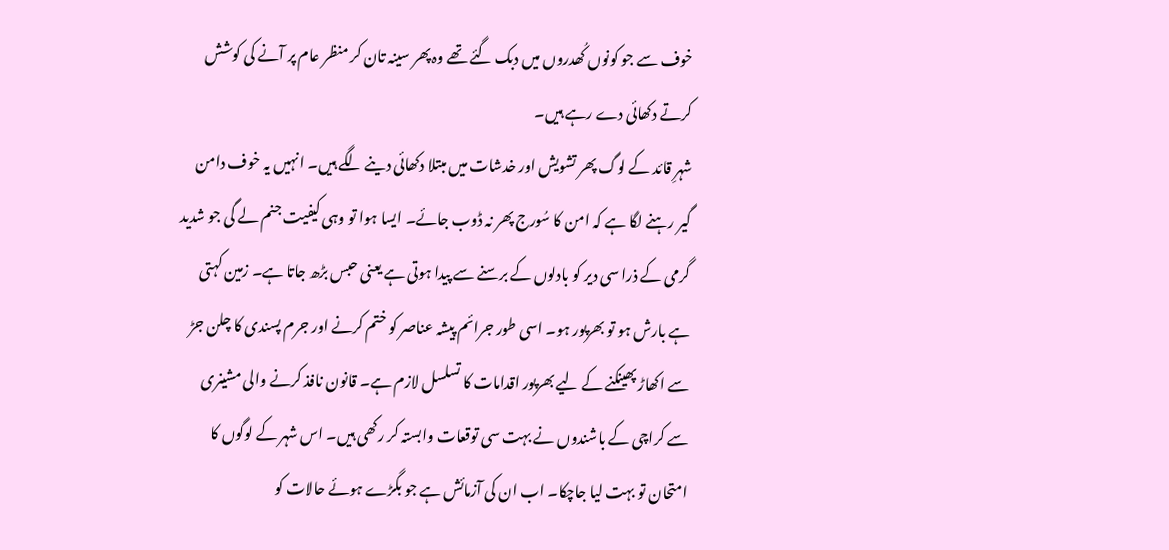خوف سے جو کونوں کُھدروں میں دبک گئے تھے وہ پھر سینہ تان کر منظر عام پر آنے کی کوشش کرتے دکھائی دے رہے ہیں۔
شہرِ قائد کے لوگ پھر تشویش اور خدشات میں مبتلا دکھائی دینے لگے ہیں۔ انہیں یہ خوف دامن گیر رہنے لگا ہے کہ امن کا سُورج پھر نہ ڈوب جائے۔ ایسا ہوا تو وہی کیفیت جنم لے گی جو شدید گرمی کے ذرا سی دیر کو بادلوں کے برسنے سے پیدا ہوتی ہے یعنی حبس بڑھ جاتا ہے۔ زمین کہتی ہے بارش ہو تو بھرپور ہو۔ اسی طور جرائم پیشہ عناصر کو ختم کرنے اور جرم پسندی کا چلن جڑ سے اکھاڑ پھینکنے کے لیے بھرپور اقدامات کا تسلسل لازم ہے۔ قانون نافذ کرنے والی مشینری سے کراچی کے باشندوں نے بہت سی توقعات وابستہ کر رکھی ہیں۔ اس شہر کے لوگوں کا امتحان تو بہت لیا جاچکا۔ اب ان کی آزمائش ہے جو بگڑے ہوئے حالات کو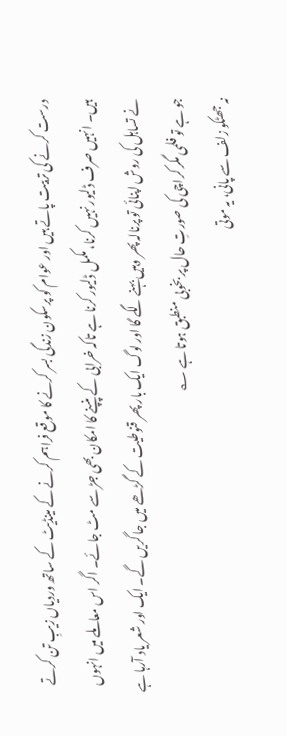درست کرنے کی تربیت پاتے ہیں اور عوام کو پرسکون زندگی بسر کرنے کا موقع فراہم کرنے کے مینڈیٹ کے ساتھ وردیاں زیبِ تن کرتے ہیں۔ انہیں صرف ڈلیور نہیں کرنا، مکمل ڈلیور کرنا ہے تاکہ خرابی کے پنپنے کا امکان بھی جڑ سے مٹ جائے۔ اگر اس معاملے میں انہوں نے تساہل کی روش اپنائی تو پرنالہ پھر وہیں بہنے لگے گا اور لوگ ایک بار پھر قنوطیت کے گڑھے میں جا گریں گے۔ ایک اور شعر یاد آرہا ہے جو ہے تو فلمی مگر کراچی کی صورتِ حال پر بخوبی منطبق ہوتا ہے ؎
نہ جھٹکو زلف سے پانی، یہ موتی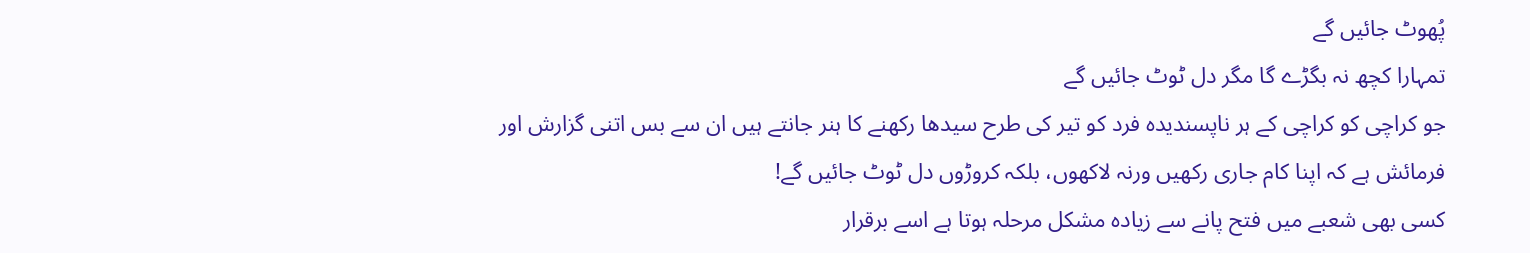پُھوٹ جائیں گے
تمہارا کچھ نہ بگڑے گا مگر دل ٹوٹ جائیں گے
جو کراچی کو کراچی کے ہر ناپسندیدہ فرد کو تیر کی طرح سیدھا رکھنے کا ہنر جانتے ہیں ان سے بس اتنی گزارش اور فرمائش ہے کہ اپنا کام جاری رکھیں ورنہ لاکھوں، بلکہ کروڑوں دل ٹوٹ جائیں گے!
کسی بھی شعبے میں فتح پانے سے زیادہ مشکل مرحلہ ہوتا ہے اسے برقرار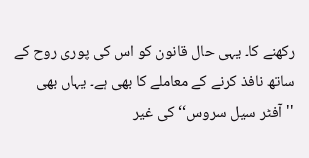رکھنے کا۔ یہی حال قانون کو اس کی پوری روح کے ساتھ نافذ کرنے کے معاملے کا بھی ہے۔ یہاں بھی ''آفٹر سیل سروس‘‘ کی غیر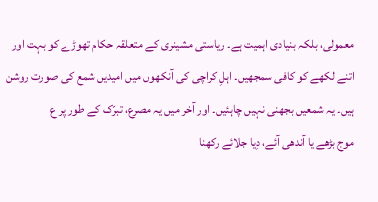معمولی، بلکہ بنیادی اہمیت ہے۔ ریاستی مشینری کے متعلقہ حکام تھوڑے کو بہت اور اتنے لکھے کو کافی سمجھیں۔ اہلِ کراچی کی آنکھوں میں امیدیں شمع کی صورت روشن ہیں۔ یہ شمعیں بجھنی نہیں چاہئیں۔ اور آخر میں یہ مصرع، تبرّک کے طور پر ع
موج بڑھے یا آندھی آئے، دِیا جلائے رکھنا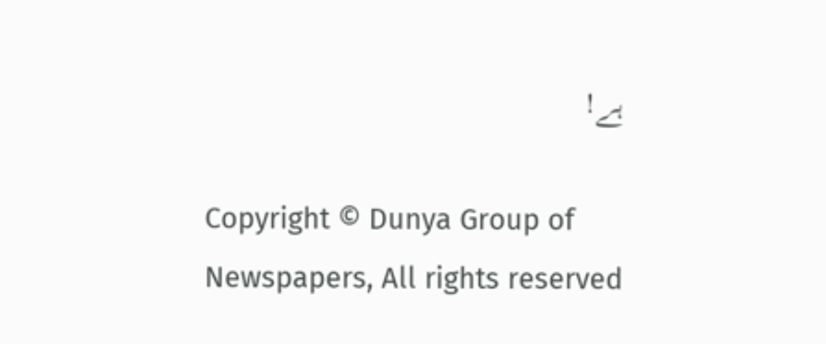ہے!

Copyright © Dunya Group of Newspapers, All rights reserved